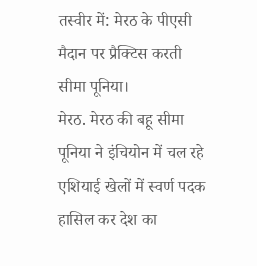तस्वीर में: मेरठ के पीएसी मैदान पर प्रैक्टिस करती सीमा पूनिया।
मेरठ. मेरठ की बहू सीमा पूनिया ने इंचियोन में चल रहे
एशियाई खेलों में स्वर्ण पदक हासिल कर देश का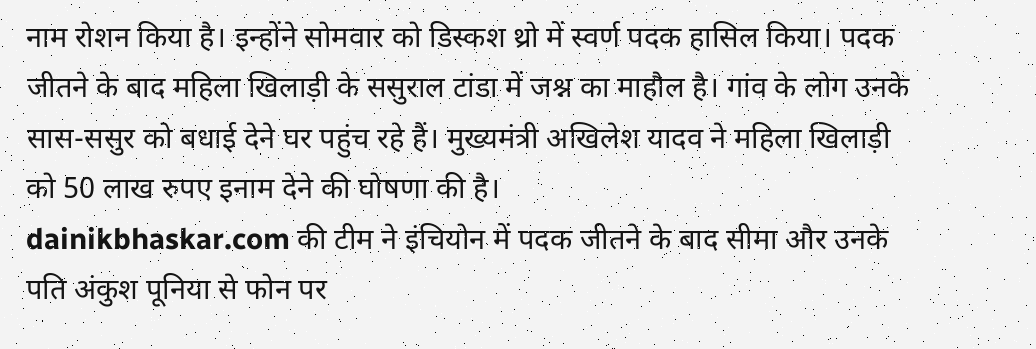नाम रोशन किया है। इन्होंने सोमवार को डिस्कश थ्रो में स्वर्ण पदक हासिल किया। पदक जीतने के बाद महिला खिलाड़ी के ससुराल टांडा में जश्न का माहौल है। गांव के लोग उनके सास-ससुर को बधाई देने घर पहुंच रहे हैं। मुख्यमंत्री अखिलेश यादव ने महिला खिलाड़ी को 50 लाख रुपए इनाम देने की घोषणा की है।
dainikbhaskar.com की टीम ने इंचियोन में पदक जीतने के बाद सीमा और उनके पति अंकुश पूनिया से फोन पर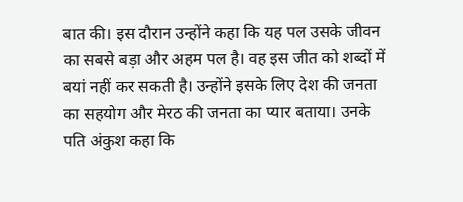बात की। इस दौरान उन्होंने कहा कि यह पल उसके जीवन का सबसे बड़ा और अहम पल है। वह इस जीत को शब्दों में बयां नहीं कर सकती है। उन्होंने इसके लिए देश की जनता का सहयोग और मेरठ की जनता का प्यार बताया। उनके पति अंकुश कहा कि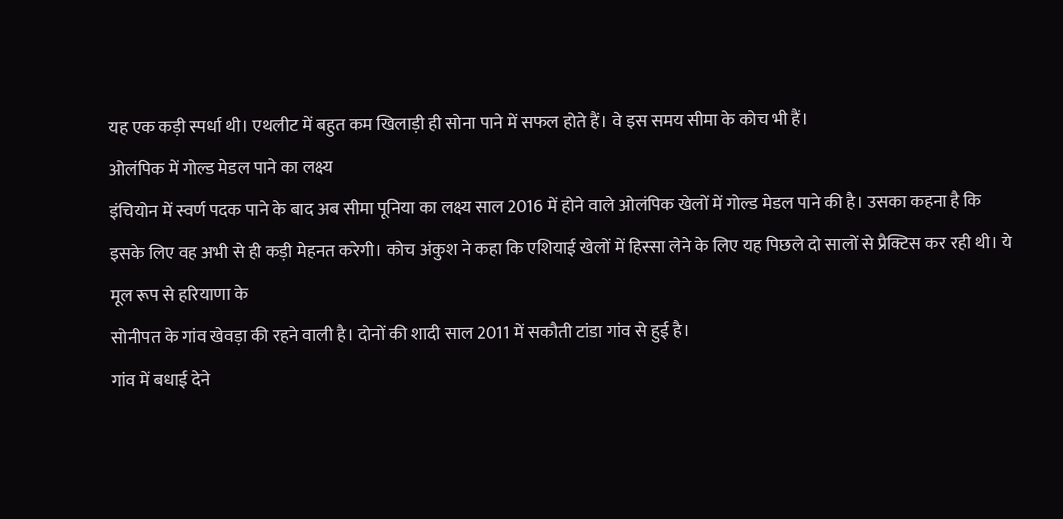यह एक कड़ी स्पर्धा थी। एथलीट में बहुत कम खिलाड़ी ही सोना पाने में सफल होते हैं। वे इस समय सीमा के कोच भी हैं।
ओलंपिक में गोल्ड मेडल पाने का लक्ष्य
इंचियोन में स्वर्ण पदक पाने के बाद अब सीमा पूनिया का लक्ष्य साल 2016 में होने वाले ओलंपिक खेलों में गोल्ड मेडल पाने की है। उसका कहना है कि इसके लिए वह अभी से ही कड़ी मेहनत करेगी। कोच अंकुश ने कहा कि एशियाई खेलों में हिस्सा लेने के लिए यह पिछले दो सालों से प्रैक्टिस कर रही थी। ये मूल रूप से हरियाणा के
सोनीपत के गांव खेवड़ा की रहने वाली है। दोनों की शादी साल 2011 में सकौती टांडा गांव से हुई है।
गांव में बधाई देने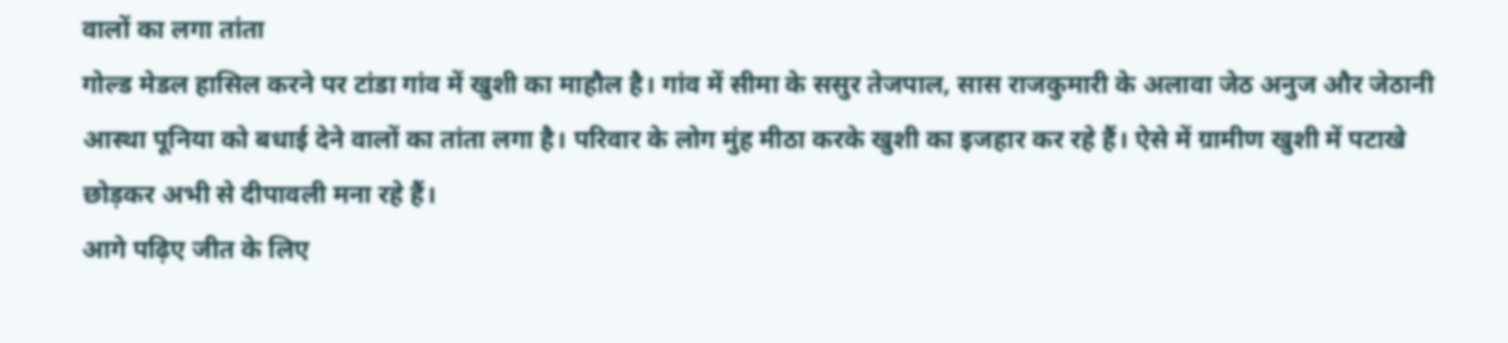वालों का लगा तांता
गोल्ड मेडल हासिल करने पर टांडा गांव में खुशी का माहौल है। गांव में सीमा के ससुर तेजपाल, सास राजकुमारी के अलावा जेठ अनुज और जेठानी आस्था पूनिया को बधाई देने वालों का तांता लगा है। परिवार के लोग मुंह मीठा करके खुशी का इजहार कर रहे हैं। ऐसे में ग्रामीण खुशी में पटाखे छोड़कर अभी से दीपावली मना रहे हैं।
आगे पढ़िए जीत के लिए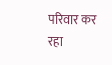परिवार कर रहा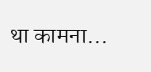था कामना...